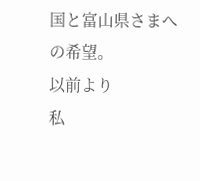国と富山県さまへの希望。
以前より
私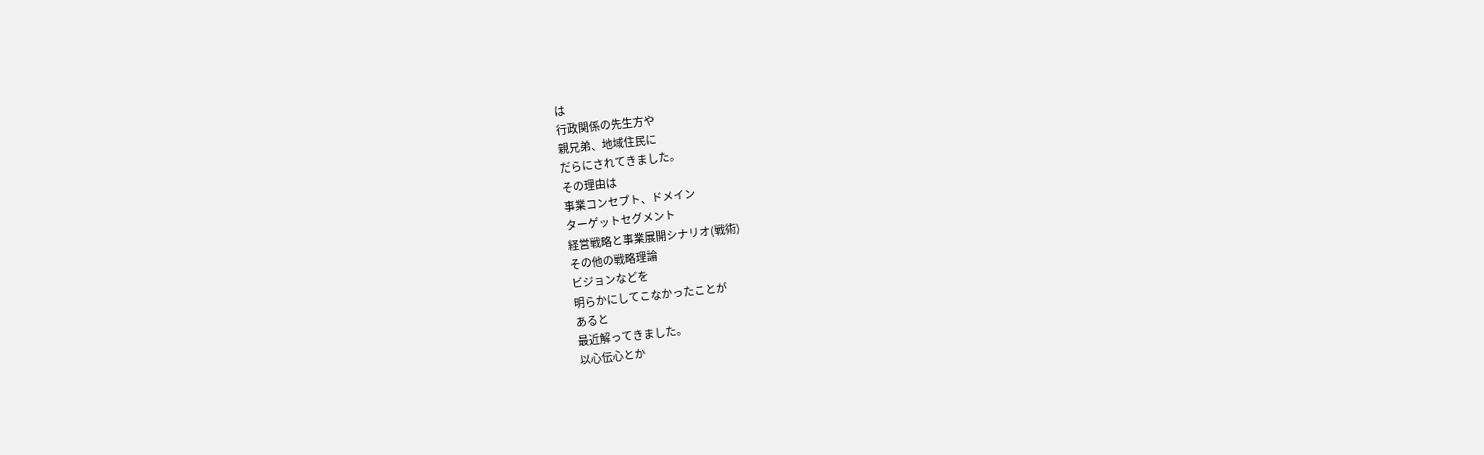は
行政関係の先生方や
親兄弟、地域住民に
だらにされてきました。
その理由は
事業コンセプト、ドメイン
ターゲットセグメント
経営戦略と事業展開シナリオ(戦術)
その他の戦略理論
ビジョンなどを
明らかにしてこなかったことが
あると
最近解ってきました。
以心伝心とか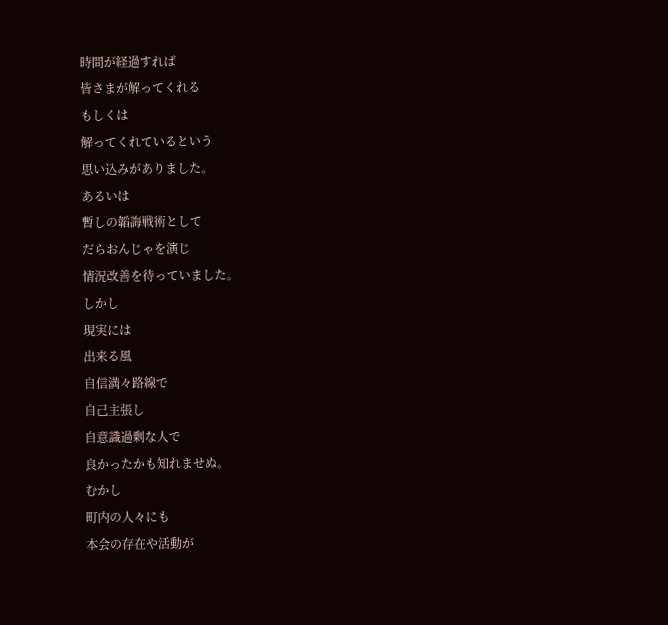時間が経過すれば
皆さまが解ってくれる
もしくは
解ってくれているという
思い込みがありました。
あるいは
暫しの韜誨戦術として
だらおんじゃを演じ
情況改善を待っていました。
しかし
現実には
出来る風
自信満々路線で
自己主張し
自意識過剰な人で
良かったかも知れませぬ。
むかし
町内の人々にも
本会の存在や活動が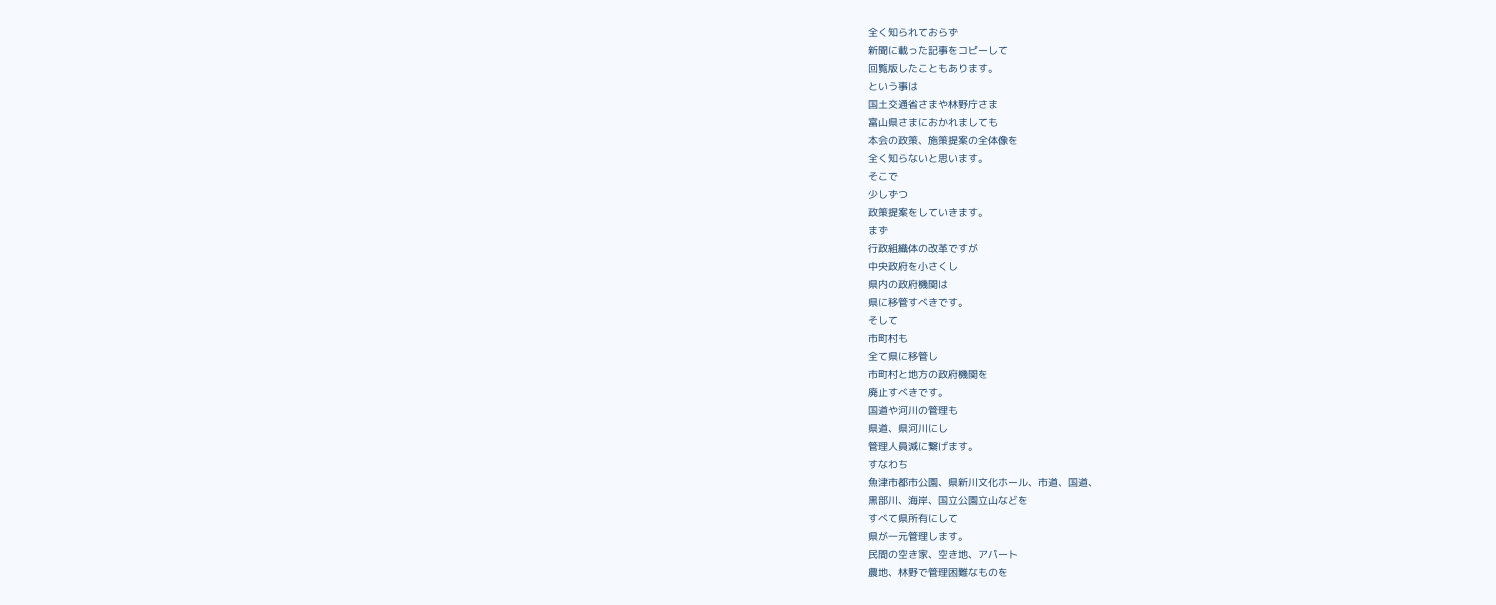全く知られておらず
新聞に載った記事をコピーして
回覧版したこともあります。
という事は
国土交通省さまや林野庁さま
富山県さまにおかれましても
本会の政策、施策提案の全体像を
全く知らないと思います。
そこで
少しずつ
政策提案をしていきます。
まず
行政組織体の改革ですが
中央政府を小さくし
県内の政府機関は
県に移管すべきです。
そして
市町村も
全て県に移管し
市町村と地方の政府機関を
廃止すべきです。
国道や河川の管理も
県道、県河川にし
管理人員減に繋げます。
すなわち
魚津市都市公園、県新川文化ホール、市道、国道、
黒部川、海岸、国立公園立山などを
すべて県所有にして
県が一元管理します。
民間の空き家、空き地、アパート
農地、林野で管理困難なものを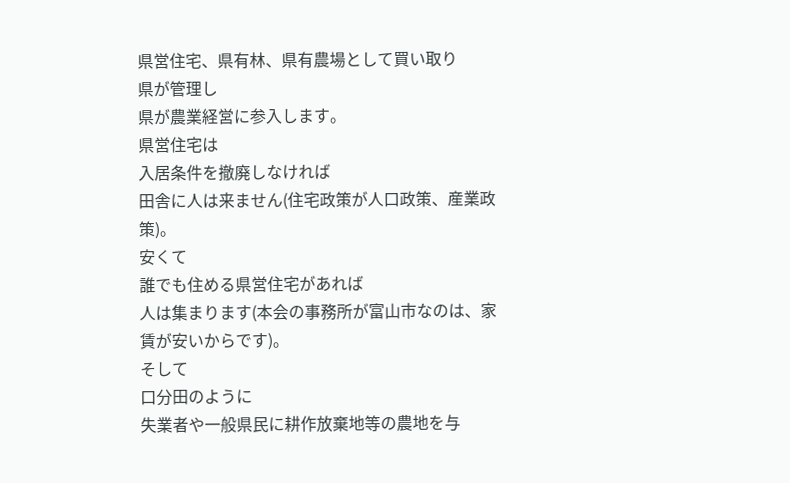県営住宅、県有林、県有農場として買い取り
県が管理し
県が農業経営に参入します。
県営住宅は
入居条件を撤廃しなければ
田舎に人は来ません(住宅政策が人口政策、産業政策)。
安くて
誰でも住める県営住宅があれば
人は集まります(本会の事務所が富山市なのは、家賃が安いからです)。
そして
口分田のように
失業者や一般県民に耕作放棄地等の農地を与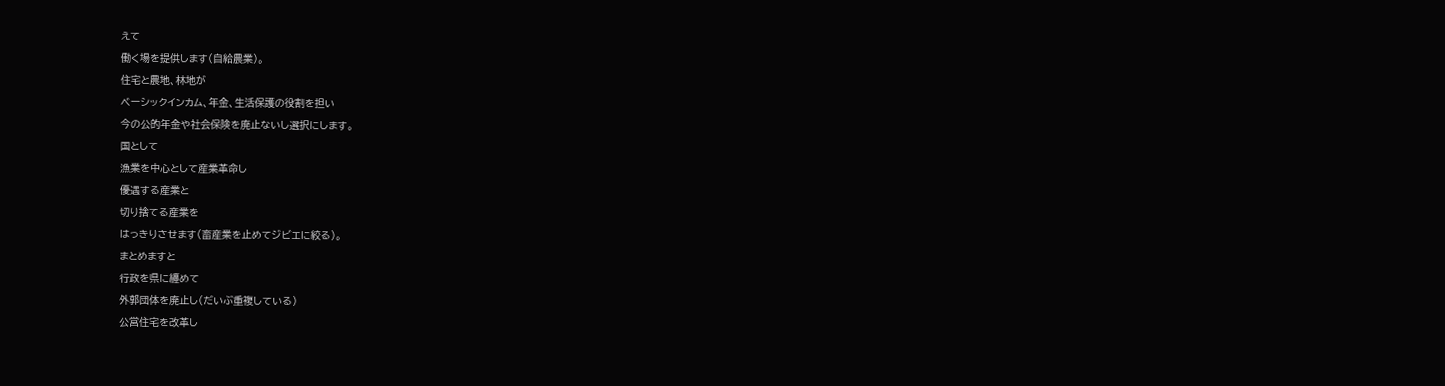えて
働く場を提供します(自給農業)。
住宅と農地、林地が
ベーシックインカム、年金、生活保護の役割を担い
今の公的年金や社会保険を廃止ないし選択にします。
国として
漁業を中心として産業革命し
優遇する産業と
切り捨てる産業を
はっきりさせます(畜産業を止めてジビエに絞る)。
まとめますと
行政を県に纏めて
外郭団体を廃止し(だいぶ重複している)
公営住宅を改革し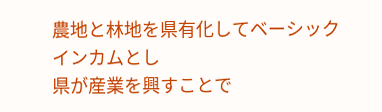農地と林地を県有化してベーシックインカムとし
県が産業を興すことで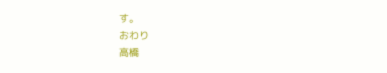す。
おわり
高橋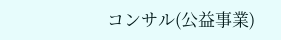コンサル(公益事業)